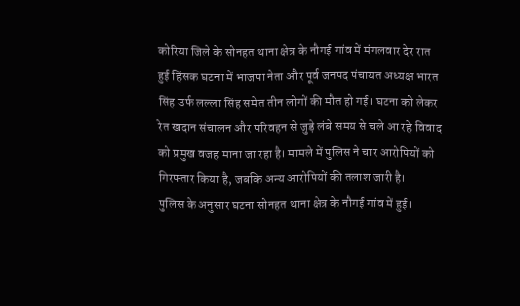कोरिया जिले के सोनहत थाना क्षेत्र के नौगई गांव में मंगलवार देर रात हुई हिंसक घटना में भाजपा नेता और पूर्व जनपद पंचायत अध्यक्ष भारत सिंह उर्फ लल्ला सिंह समेत तीन लोगों की मौत हो गई। घटना को लेकर रेत खदान संचालन और परिवहन से जुड़े लंबे समय से चले आ रहे विवाद को प्रमुख वजह माना जा रहा है। मामले में पुलिस ने चार आरोपियों को गिरफ्तार किया है, जबकि अन्य आरोपियों की तलाश जारी है।
पुलिस के अनुसार घटना सोनहत थाना क्षेत्र के नौगई गांव में हुई।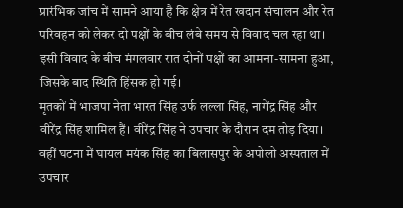प्रारंभिक जांच में सामने आया है कि क्षेत्र में रेत खदान संचालन और रेत परिवहन को लेकर दो पक्षों के बीच लंबे समय से विवाद चल रहा था। इसी विवाद के बीच मंगलवार रात दोनों पक्षों का आमना-सामना हुआ, जिसके बाद स्थिति हिंसक हो गई।
मृतकों में भाजपा नेता भारत सिंह उर्फ लल्ला सिंह, नागेंद्र सिंह और वीरेंद्र सिंह शामिल हैं। वीरेंद्र सिंह ने उपचार के दौरान दम तोड़ दिया। वहीं घटना में घायल मयंक सिंह का बिलासपुर के अपोलो अस्पताल में उपचार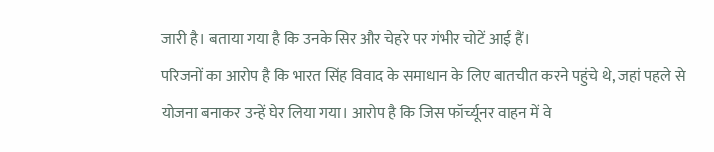जारी है। बताया गया है कि उनके सिर और चेहरे पर गंभीर चोटें आई हैं।
परिजनों का आरोप है कि भारत सिंह विवाद के समाधान के लिए बातचीत करने पहुंचे थे, जहां पहले से योजना बनाकर उन्हें घेर लिया गया। आरोप है कि जिस फॉर्च्यूनर वाहन में वे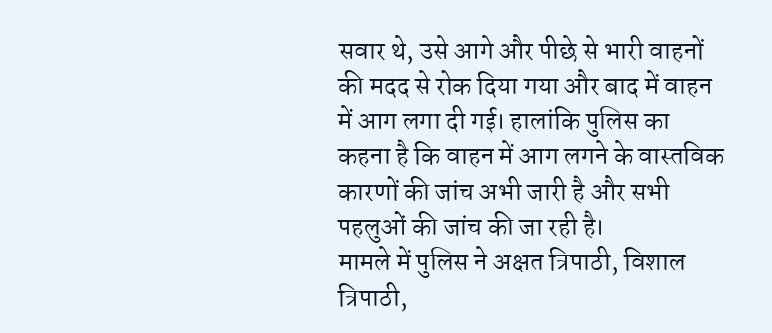सवार थे, उसे आगे और पीछे से भारी वाहनों की मदद से रोक दिया गया और बाद में वाहन में आग लगा दी गई। हालांकि पुलिस का कहना है कि वाहन में आग लगने के वास्तविक कारणों की जांच अभी जारी है और सभी पहलुओं की जांच की जा रही है।
मामले में पुलिस ने अक्षत त्रिपाठी, विशाल त्रिपाठी,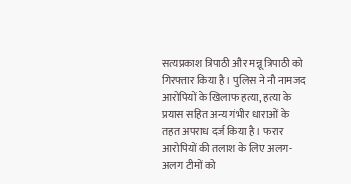सत्यप्रकाश त्रिपाठी और मन्नू त्रिपाठी को गिरफ्तार किया है। पुलिस ने नौ नामजद आरोपियों के खिलाफ हत्या, हत्या के प्रयास सहित अन्य गंभीर धाराओं के तहत अपराध दर्ज किया है। फरार आरोपियों की तलाश के लिए अलग-अलग टीमों को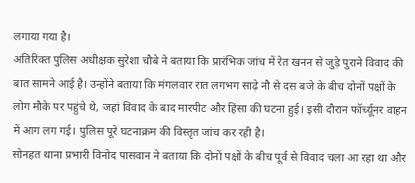लगाया गया है।
अतिरिक्त पुलिस अधीक्षक सुरेशा चौबे ने बताया कि प्रारंभिक जांच में रेत खनन से जुड़े पुराने विवाद की बात सामने आई है। उन्होंने बताया कि मंगलवार रात लगभग साढ़े नौ से दस बजे के बीच दोनों पक्षों के लोग मौके पर पहुंचे थे, जहां विवाद के बाद मारपीट और हिंसा की घटना हुई। इसी दौरान फॉर्च्यूनर वाहन में आग लग गई। पुलिस पूरे घटनाक्रम की विस्तृत जांच कर रही है।
सोनहत थाना प्रभारी विनोद पासवान ने बताया कि दोनों पक्षों के बीच पूर्व से विवाद चला आ रहा था और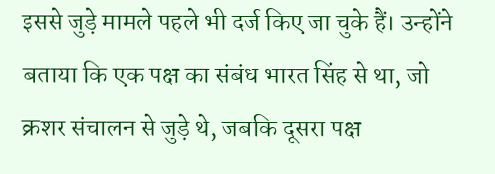इससे जुड़े मामले पहले भी दर्ज किए जा चुके हैं। उन्होंने बताया कि एक पक्ष का संबंध भारत सिंह से था, जो क्रशर संचालन से जुड़े थे, जबकि दूसरा पक्ष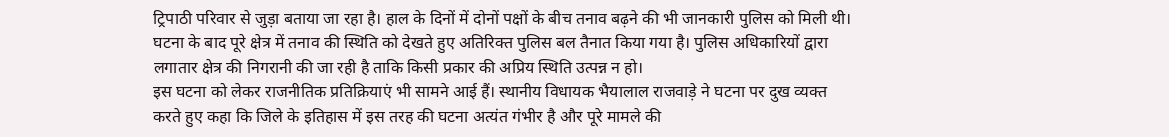ट्रिपाठी परिवार से जुड़ा बताया जा रहा है। हाल के दिनों में दोनों पक्षों के बीच तनाव बढ़ने की भी जानकारी पुलिस को मिली थी।
घटना के बाद पूरे क्षेत्र में तनाव की स्थिति को देखते हुए अतिरिक्त पुलिस बल तैनात किया गया है। पुलिस अधिकारियों द्वारा लगातार क्षेत्र की निगरानी की जा रही है ताकि किसी प्रकार की अप्रिय स्थिति उत्पन्न न हो।
इस घटना को लेकर राजनीतिक प्रतिक्रियाएं भी सामने आई हैं। स्थानीय विधायक भैयालाल राजवाड़े ने घटना पर दुख व्यक्त करते हुए कहा कि जिले के इतिहास में इस तरह की घटना अत्यंत गंभीर है और पूरे मामले की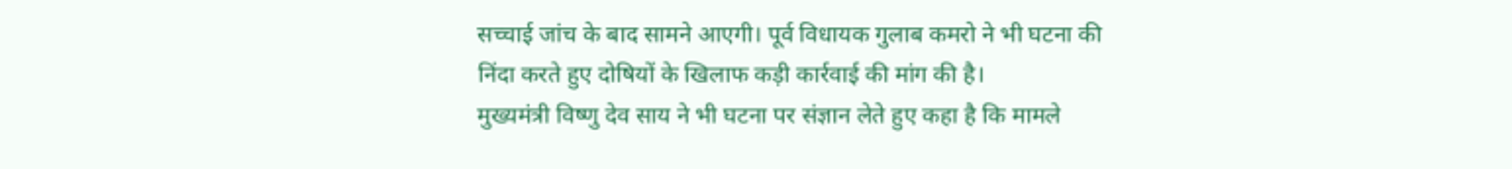सच्चाई जांच के बाद सामने आएगी। पूर्व विधायक गुलाब कमरो ने भी घटना की निंदा करते हुए दोषियों के खिलाफ कड़ी कार्रवाई की मांग की है।
मुख्यमंत्री विष्णु देव साय ने भी घटना पर संज्ञान लेते हुए कहा है कि मामले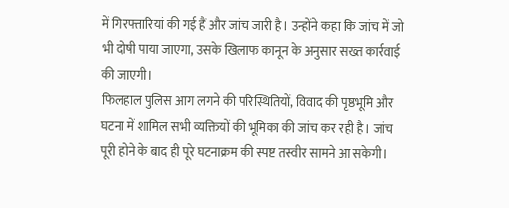में गिरफ्तारियां की गई हैं और जांच जारी है। उन्होंने कहा कि जांच में जो भी दोषी पाया जाएगा, उसके खिलाफ कानून के अनुसार सख्त कार्रवाई की जाएगी।
फिलहाल पुलिस आग लगने की परिस्थितियों, विवाद की पृष्ठभूमि और घटना में शामिल सभी व्यक्तियों की भूमिका की जांच कर रही है। जांच पूरी होने के बाद ही पूरे घटनाक्रम की स्पष्ट तस्वीर सामने आ सकेगी।